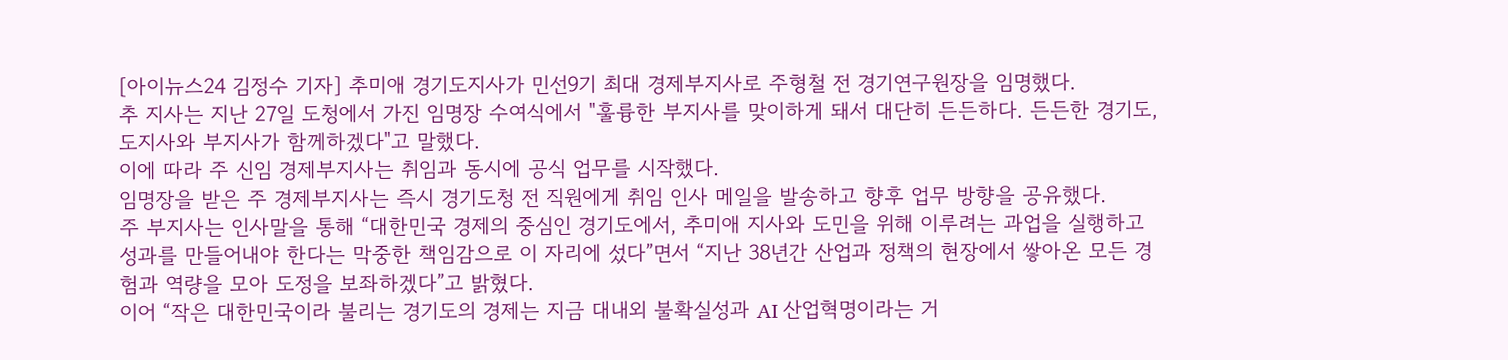[아이뉴스24 김정수 기자] 추미애 경기도지사가 민선9기 최대 경제부지사로 주형철 전 경기연구원장을 임명했다.
추 지사는 지난 27일 도청에서 가진 임명장 수여식에서 "훌륭한 부지사를 맞이하게 돼서 대단히 든든하다. 든든한 경기도, 도지사와 부지사가 함께하겠다"고 말했다.
이에 따라 주 신임 경제부지사는 취임과 동시에 공식 업무를 시작했다.
임명장을 받은 주 경제부지사는 즉시 경기도청 전 직원에게 취임 인사 메일을 발송하고 향후 업무 방향을 공유했다.
주 부지사는 인사말을 통해 “대한민국 경제의 중심인 경기도에서, 추미애 지사와 도민을 위해 이루려는 과업을 실행하고 성과를 만들어내야 한다는 막중한 책임감으로 이 자리에 섰다”면서 “지난 38년간 산업과 정책의 현장에서 쌓아온 모든 경험과 역량을 모아 도정을 보좌하겠다”고 밝혔다.
이어 “작은 대한민국이라 불리는 경기도의 경제는 지금 대내외 불확실성과 AI 산업혁명이라는 거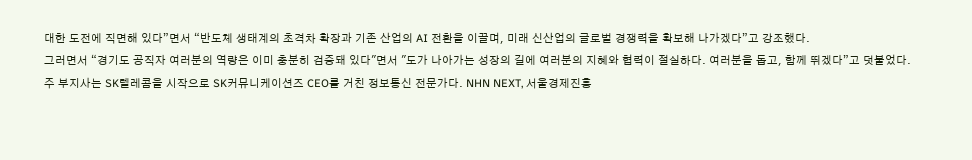대한 도전에 직면해 있다”면서 “반도체 생태계의 초격차 확장과 기존 산업의 AI 전환을 이끌며, 미래 신산업의 글로벌 경쟁력을 확보해 나가겠다”고 강조했다.
그러면서 “경기도 공직자 여러분의 역량은 이미 충분히 검증돼 있다"면서 "도가 나아가는 성장의 길에 여러분의 지혜와 협력이 절실하다. 여러분을 돕고, 함께 뛰겠다”고 덧붙었다.
주 부지사는 SK텔레콤을 시작으로 SK커뮤니케이션즈 CEO를 거친 정보통신 전문가다. NHN NEXT, 서울경제진흥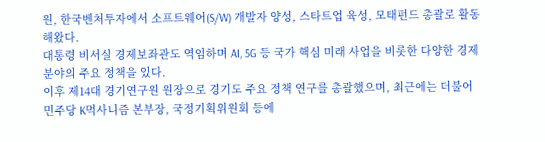원, 한국벤처투자에서 소프트웨어(S/W) 개발자 양성, 스타트업 육성, 모태펀드 총괄로 활동해왔다.
대통령 비서실 경제보좌관도 역임하며 AI, 5G 등 국가 핵심 미래 사업을 비롯한 다양한 경제 분야의 주요 정책을 있다.
이후 제14대 경기연구원 원장으로 경기도 주요 정책 연구를 총괄했으며, 최근에는 더불어민주당 K먹사니즘 본부장, 국정기획위원회 등에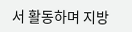서 활동하며 지방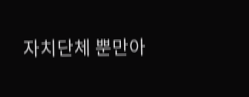자치단체 뿐만아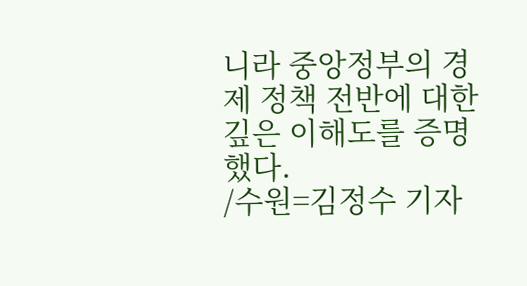니라 중앙정부의 경제 정책 전반에 대한 깊은 이해도를 증명했다.
/수원=김정수 기자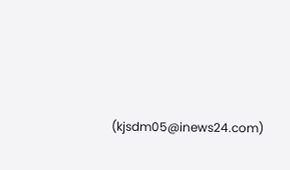(kjsdm05@inews24.com)